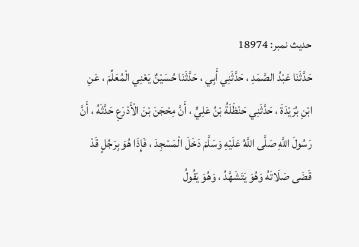حدیث نمبر: 18974
حَدَّثَنَا عَبْدُ الصَّمَدِ ، حَدَّثَنِي أَبِي ، حَدَّثَنَا حُسَيْنٌ يَعْنِي الْمُعَلِّمَ ، عَنِ ابْنِ بُرَيْدَةَ ، حَدَّثَنِي حَنْظَلَةُ بْنُ عَلِيٍّ ، أَنَّ مِحْجَنَ بْنَ الْأَدْرَعِ حَدَّثَهُ ، أَنَّ رَسُولَ اللَّهِ صَلَّى اللَّهُ عَلَيْهِ وَسَلَّمَ دَخَلَ الْمَسْجِدَ ، فَإِذَا هُوَ بِرَجُلٍ قَدْ قَضَى صَلَاتَهُ وَهُوَ يَتَشَهَّدُ ، وَهُوَ يَقُولُ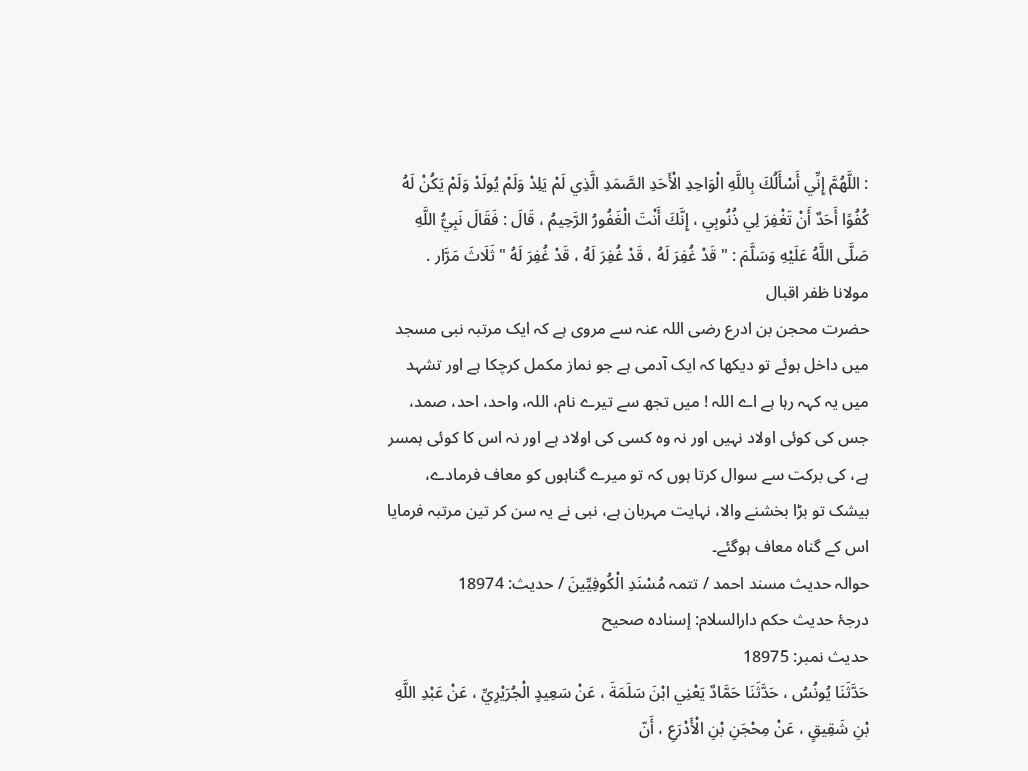: اللَّهُمَّ إِنِّي أَسْأَلُكَ بِاللَّهِ الْوَاحِدِ الْأَحَدِ الصَّمَدِ الَّذِي لَمْ يَلِدْ وَلَمْ يُولَدْ وَلَمْ يَكُنْ لَهُ كُفُوًا أَحَدٌ أَنْ تَغْفِرَ لِي ذُنُوبِي ، إِنَّكَ أَنْتَ الْغَفُورُ الرَّحِيمُ ، قَالَ : فَقَالَ نَبِيُّ اللَّهِ صَلَّى اللَّهُ عَلَيْهِ وَسَلَّمَ : " قَدْ غُفِرَ لَهُ ، قَدْ غُفِرَ لَهُ ، قَدْ غُفِرَ لَهُ " ثَلَاثَ مَرَّار .
مولانا ظفر اقبال
حضرت محجن بن ادرع رضی اللہ عنہ سے مروی ہے کہ ایک مرتبہ نبی مسجد میں داخل ہوئے تو دیکھا کہ ایک آدمی ہے جو نماز مکمل کرچکا ہے اور تشہد میں یہ کہہ رہا ہے اے اللہ ! میں تجھ سے تیرے نام، اللہ، واحد، احد، صمد، جس کی کوئی اولاد نہیں اور نہ وہ کسی کی اولاد ہے اور نہ اس کا کوئی ہمسر ہے، کی برکت سے سوال کرتا ہوں کہ تو میرے گناہوں کو معاف فرمادے، بیشک تو بڑا بخشنے والا، نہایت مہربان ہے، نبی نے یہ سن کر تین مرتبہ فرمایا اس کے گناہ معاف ہوگئے۔
حوالہ حدیث مسند احمد / تتمہ مُسْنَدِ الْكُوفِيِّينَ / حدیث: 18974
درجۂ حدیث حکم دارالسلام: إسناده صحيح
حدیث نمبر: 18975
حَدَّثَنَا يُونُسُ ، حَدَّثَنَا حَمَّادٌ يَعْنِي ابْنَ سَلَمَةَ ، عَنْ سَعِيدٍ الْجُرَيْرِيِّ ، عَنْ عَبْدِ اللَّهِ بْنِ شَقِيقٍ ، عَنْ مِحْجَنِ بْنِ الْأَدْرَعِ ، أَنّ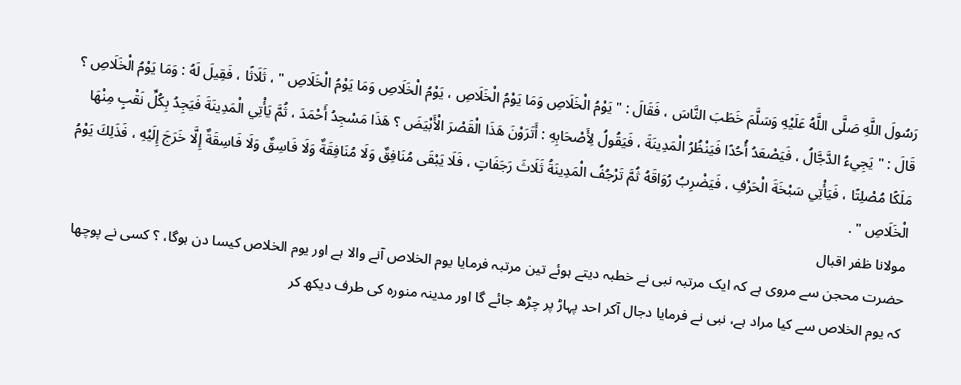رَسُولَ اللَّهِ صَلَّى اللَّهُ عَلَيْهِ وَسَلَّمَ خَطَبَ النَّاسَ ، فَقَالَ : " يَوْمُ الْخَلَاصِ وَمَا يَوْمُ الْخَلَاصِ ، يَوْمُ الْخَلَاصِ وَمَا يَوْمُ الْخَلَاصِ " ، ثَلَاثًا ، فَقِيلَ لَهُ : وَمَا يَوْمُ الْخَلَاصِ ؟ قَالَ : " يَجِيءُ الدَّجَّالُ ، فَيَصْعَدُ أُحُدًا فَيَنْظُرُ الْمَدِينَةَ ، فَيَقُولُ لِأَصْحَابِهِ : أَتَرَوْنَ هَذَا الْقَصْرَ الْأَبْيَضَ ؟ هَذَا مَسْجِدُ أَحْمَدَ ، ثُمَّ يَأْتِي الْمَدِينَةَ فَيَجِدُ بِكُلِّ نَقْبٍ مِنْهَا مَلَكًا مُصْلِتًا ، فَيَأْتِي سَبْخَةَ الْحَرْفِ ، فَيَضْرِبُ رُوَاقَهُ ثُمَّ تَرْجُفُ الْمَدِينَةُ ثَلَاثَ رَجَفَاتٍ ، فَلَا يَبْقَى مُنَافِقٌ وَلَا مُنَافِقَةٌ وَلَا فَاسِقٌ وَلَا فَاسِقَةٌ إِلَّا خَرَجَ إِلَيْهِ ، فَذَلِكَ يَوْمُ الْخَلَاصِ " .
مولانا ظفر اقبال
حضرت محجن سے مروی ہے کہ ایک مرتبہ نبی نے خطبہ دیتے ہوئے تین مرتبہ فرمایا یوم الخلاص آنے والا ہے اور یوم الخلاص کیسا دن ہوگا، ؟ کسی نے پوچھا کہ یوم الخلاص سے کیا مراد ہے، نبی نے فرمایا دجال آکر احد پہاڑ پر چڑھ جائے گا اور مدینہ منورہ کی طرف دیکھ کر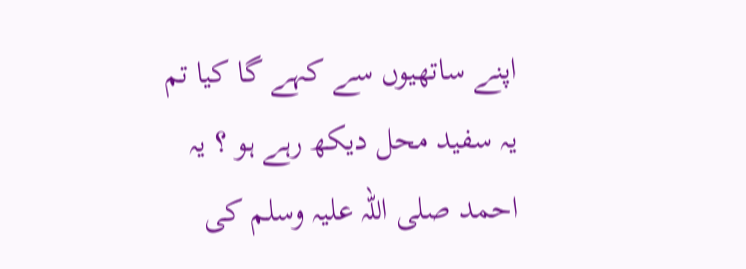اپنے ساتھیوں سے کہے گا کیا تم یہ سفید محل دیکھ رہے ہو ؟ یہ احمد صلی اللہ علیہ وسلم کی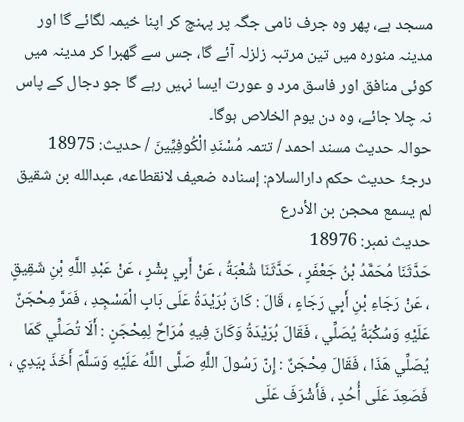مسجد ہے، پھر وہ جرف نامی جگہ پر پہنچ کر اپنا خیمہ لگائے گا اور مدینہ منورہ میں تین مرتبہ زلزلہ آئے گا، جس سے گھبرا کر مدینہ میں کوئی منافق اور فاسق مرد و عورت ایسا نہیں رہے گا جو دجال کے پاس نہ چلا جائے، وہ دن یوم الخلاص ہوگا۔
حوالہ حدیث مسند احمد / تتمہ مُسْنَدِ الْكُوفِيِّينَ / حدیث: 18975
درجۂ حدیث حکم دارالسلام: إسناده ضعيف لانقطاعه، عبدالله بن شقيق لم يسمع محجن بن الأدرع
حدیث نمبر: 18976
حَدَّثَنَا مُحَمَّدُ بْنُ جَعْفَرٍ ، حَدَّثَنَا شُعْبَةُ ، عَنْ أَبِي بِشْرٍ ، عَنْ عَبْدِ اللَّهِ بْنِ شَقِيقٍ ، عَنْ رَجَاءِ بْنِ أَبِي رَجَاءٍ ، قَالَ : كَانَ بُرَيْدَةُ عَلَى بَابِ الْمَسْجِدِ ، فَمَرَّ مِحْجَنٌ عَلَيْهِ وَسُكْبَةُ يُصَلِّي ، فَقَالَ بُرَيْدَةُ وَكَانَ فِيهِ مُرَاحٌ لِمِحْجَنٍ : أَلَا تُصَلِّي كَمَا يُصَلِّي هَذَا ، فَقَالَ مِحْجَنٌ : إِنّ رَسُولَ اللَّهِ صَلَّى اللَّهُ عَلَيْهِ وَسَلَّمَ أَخَذَ بِيَدِي ، فَصَعِدَ عَلَى أُحُدٍ ، فَأَشْرَفَ عَلَى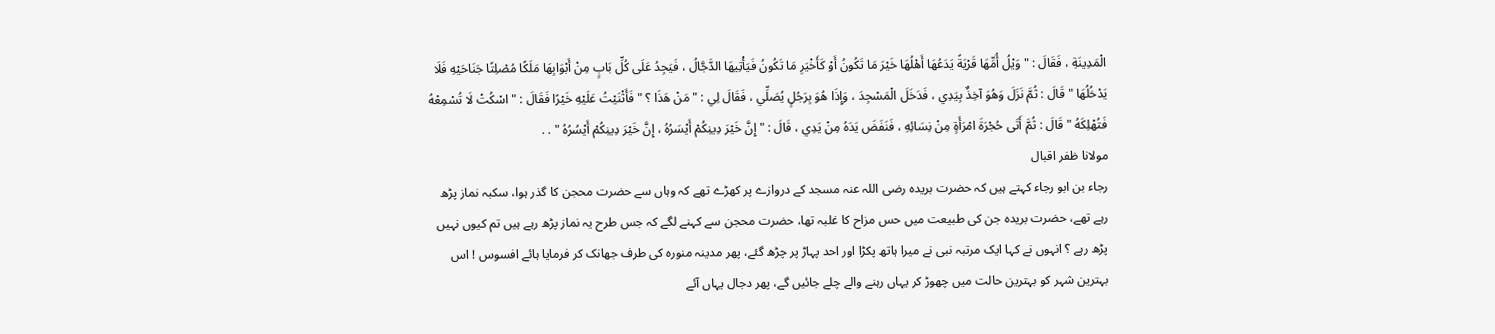الْمَدِينَةِ ، فَقَالَ : " وَيْلُ أُمِّهَا قَرْيَةً يَدَعُهَا أَهْلُهَا خَيْرَ مَا تَكُونُ أَوْ كَأَخْيَرِ مَا تَكُونُ فَيَأْتِيهَا الدَّجَّالُ ، فَيَجِدُ عَلَى كُلِّ بَابٍ مِنْ أَبْوَابِهَا مَلَكًا مُصْلِتًا جَنَاحَيْهِ فَلَا يَدْخُلُهَا " قَالَ : ثُمَّ نَزَلَ وَهُوَ آخِذٌ بِيَدِي ، فَدَخَلَ الْمَسْجِدَ ، وَإِذَا هُوَ بِرَجُلٍ يُصَلِّي ، فَقَالَ لِي : " مَنْ هَذَا ؟ " فَأَثْنَيْتُ عَلَيْهِ خَيْرًا فَقَالَ : " اسْكُتْ لَا تُسْمِعْهُ فَتُهْلِكَهُ " قَالَ : ثُمَّ أَتَى حُجْرَةَ امْرَأَةٍ مِنْ نِسَائِهِ ، فَنَفَضَ يَدَهُ مِنْ يَدِي ، قَالَ : " إِنَّ خَيْرَ دِينِكُمْ أَيْسَرُهُ ، إِنَّ خَيْرَ دِينِكُمْ أَيْسُرُهُ " . .
مولانا ظفر اقبال
رجاء بن ابو رجاء کہتے ہیں کہ حضرت بریدہ رضی اللہ عنہ مسجد کے دروازے پر کھڑے تھے کہ وہاں سے حضرت محجن کا گذر ہوا، سکبہ نماز پڑھ رہے تھے، حضرت بریدہ جن کی طبیعت میں حس مزاح کا غلبہ تھا، حضرت محجن سے کہنے لگے کہ جس طرح یہ نماز پڑھ رہے ہیں تم کیوں نہیں پڑھ رہے ؟ انہوں نے کہا ایک مرتبہ نبی نے میرا ہاتھ پکڑا اور احد پہاڑ پر چڑھ گئے، پھر مدینہ منورہ کی طرف جھانک کر فرمایا ہائے افسوس ! اس بہترین شہر کو بہترین حالت میں چھوڑ کر یہاں رہنے والے چلے جائیں گے، پھر دجال یہاں آئے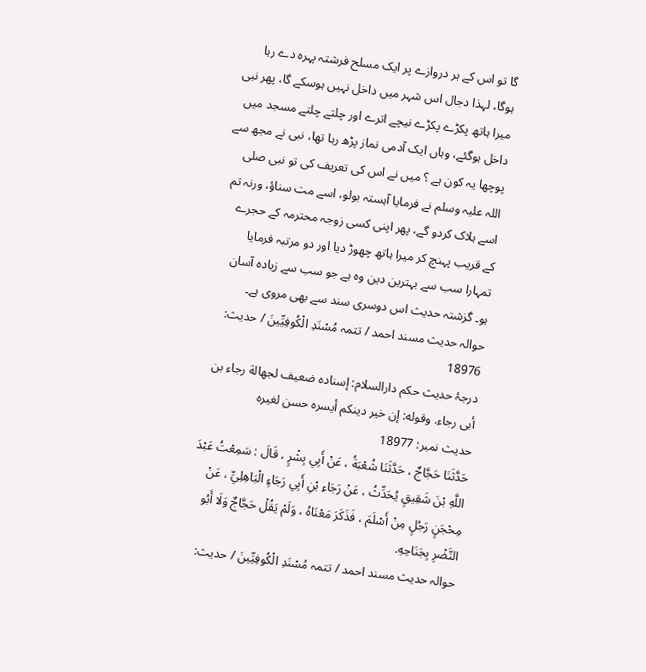گا تو اس کے ہر دروازے پر ایک مسلح فرشتہ پہرہ دے رہا ہوگا، لہذا دجال اس شہر میں داخل نہیں ہوسکے گا، پھر نبی میرا ہاتھ پکڑے پکڑے نیچے اترے اور چلتے چلتے مسجد میں داخل ہوگئے، وہاں ایک آدمی نماز پڑھ رہا تھا، نبی نے مجھ سے پوچھا یہ کون ہے ؟ میں نے اس کی تعریف کی تو نبی صلی اللہ علیہ وسلم نے فرمایا آہستہ بولو، اسے مت سناؤ، ورنہ تم اسے ہلاک کردو گے، پھر اپنی کسی زوجہ محترمہ کے حجرے کے قریب پہنچ کر میرا ہاتھ چھوڑ دیا اور دو مرتبہ فرمایا تمہارا سب سے بہترین دین وہ ہے جو سب سے زیادہ آسان ہو۔ گزشتہ حدیث اس دوسری سند سے بھی مروی ہے۔
حوالہ حدیث مسند احمد / تتمہ مُسْنَدِ الْكُوفِيِّينَ / حدیث: 18976
درجۂ حدیث حکم دارالسلام: إسناده ضعيف لجهالة رجاء بن أبى رجاء. وقوله: إن خير دينكم أيسره حسن لغيره
حدیث نمبر: 18977
حَدَّثَنَا حَجَّاجٌ ، حَدَّثَنَا شُعْبَةُ ، عَنْ أَبِي بِشْرٍ ، قَالَ : سَمِعْتُ عَبْدَ اللَّهِ بْنَ شَقِيقٍ يُحَدِّثُ ، عَنْ رَجَاءِ بْنِ أَبِي رَجَاءٍ الْبَاهِلِيِّ ، عَنْ مِحْجَنٍ رَجُلٍ مِنْ أَسْلَمَ ، فَذَكَرَ مَعْنَاهُ ، وَلَمْ يَقُلْ حَجَّاجٌ وَلَا أَبُو النَّضْرِ بِجَنَاحِهِ.
حوالہ حدیث مسند احمد / تتمہ مُسْنَدِ الْكُوفِيِّينَ / حدیث: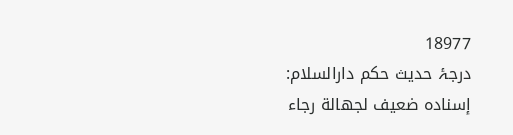18977
درجۂ حدیث حکم دارالسلام: إسناده ضعيف لجهالة رجاء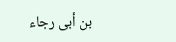بن أبى رجاء